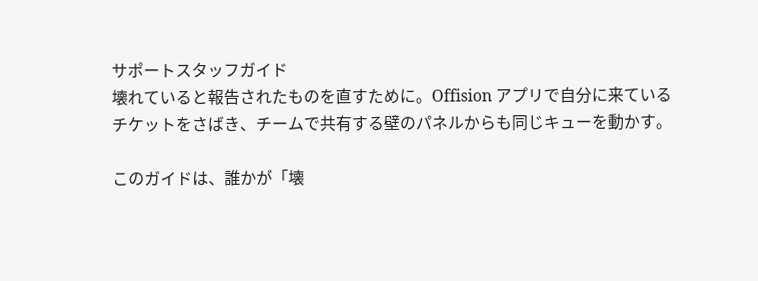サポートスタッフガイド
壊れていると報告されたものを直すために。Offision アプリで自分に来ているチケットをさばき、チームで共有する壁のパネルからも同じキューを動かす。

このガイドは、誰かが「壊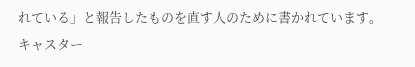れている」と報告したものを直す人のために書かれています。 キャスター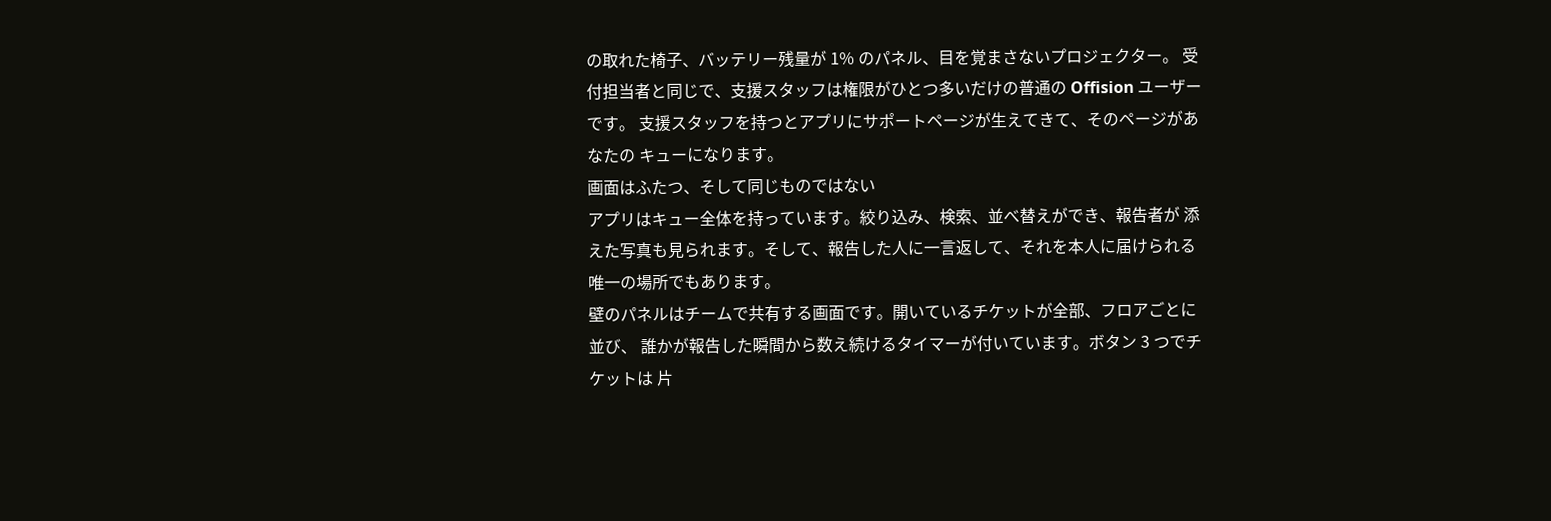の取れた椅子、バッテリー残量が 1% のパネル、目を覚まさないプロジェクター。 受付担当者と同じで、支援スタッフは権限がひとつ多いだけの普通の Offision ユーザーです。 支援スタッフを持つとアプリにサポートページが生えてきて、そのページがあなたの キューになります。
画面はふたつ、そして同じものではない
アプリはキュー全体を持っています。絞り込み、検索、並べ替えができ、報告者が 添えた写真も見られます。そして、報告した人に一言返して、それを本人に届けられる 唯一の場所でもあります。
壁のパネルはチームで共有する画面です。開いているチケットが全部、フロアごとに並び、 誰かが報告した瞬間から数え続けるタイマーが付いています。ボタン 3 つでチケットは 片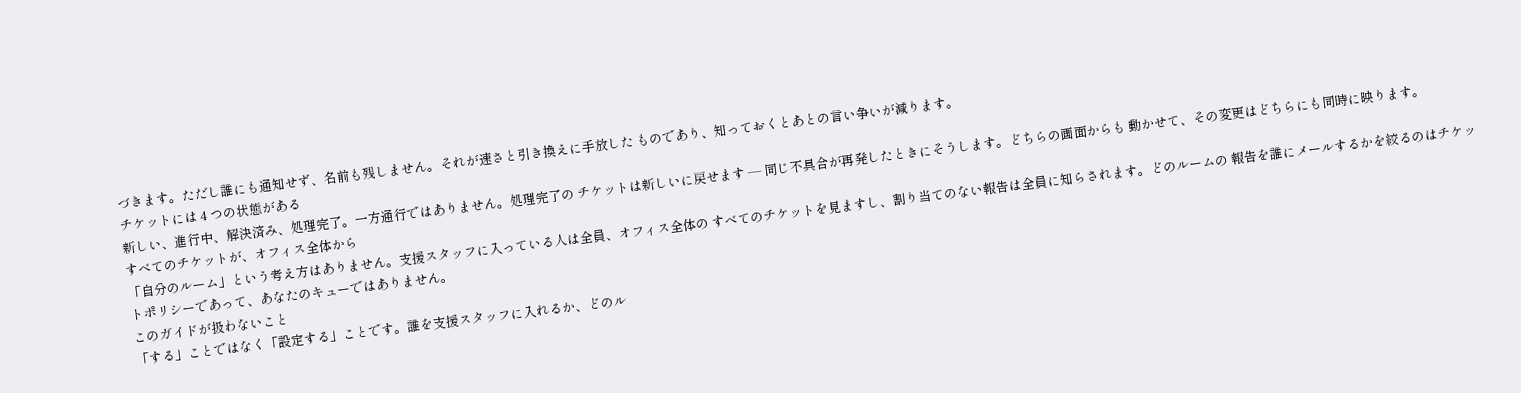づきます。ただし誰にも通知せず、名前も残しません。それが速さと引き換えに手放した ものであり、知っておくとあとの言い争いが減ります。
チケットには 4 つの状態がある
新しい、進行中、解決済み、処理完了。一方通行ではありません。処理完了の チケットは新しいに戻せます — 同じ不具合が再発したときにそうします。どちらの画面からも 動かせて、その変更はどちらにも同時に映ります。
すべてのチケットが、オフィス全体から
「自分のルーム」という考え方はありません。支援スタッフに入っている人は全員、オフィス全体の すべてのチケットを見ますし、割り当てのない報告は全員に知らされます。どのルームの 報告を誰にメールするかを絞るのはチケットポリシーであって、あなたのキューではありません。
このガイドが扱わないこと
「する」ことではなく「設定する」ことです。誰を支援スタッフに入れるか、どのル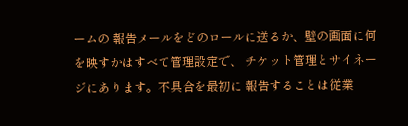ームの 報告メールをどのロールに送るか、壁の画面に何を映すかはすべて管理設定で、 チケット管理とサイネージにあります。不具合を最初に 報告することは従業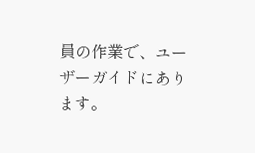員の作業で、ユーザーガイドにあります。